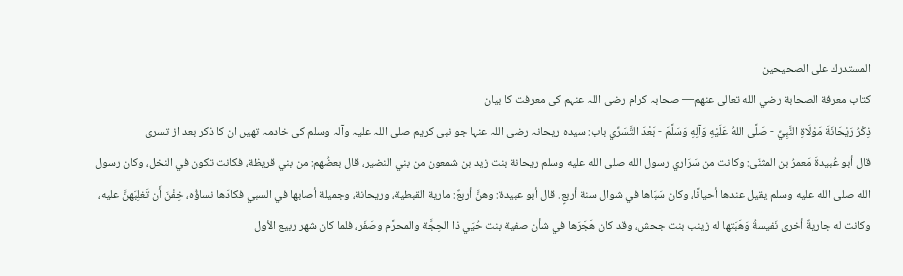المستدرك على الصحيحين
كتاب معرفة الصحابة رضي الله تعالى عنهم— صحابہ کرام رضی اللہ عنہم کی معرفت کا بیان
ذِكْرُ رَيْحَانَةَ مَوْلَاةِ النَّبِيِّ - صَلَّى اللهُ عَلَيْهِ وَآلِهِ وَسَلَّمَ - بَعْدَ التَّسَرِّي باب: سیدہ ریحانہ رضی اللہ عنہا جو نبی کریم صلی اللہ علیہ وآلہ وسلم کی خادمہ تھیں ان کا ذکر بعد از تسری
قال أبو عُبيدةَ مَعمرُ بن المثنّى: وكانت من سَرَاري رسول الله صلى الله عليه وسلم ريحانة بنت زيد بن شمعون من بني النضير، قال بعضُهم: من بني قريظة، فكانت تكون في النخل، وكان رسول الله صلى الله عليه وسلم يقيل عندها أحيانًا، وكان سَبَاها في شوال سنة أربعٍ. قال أبو عبيدة: وهنَّ أربعٌ: مارية القبطية، وريحانة، وجميلة أصابها في السبي فكادَها نساؤُه، خِفْنَ أَن تَغلِبَهنَّ عليه، وكانت له جاريةٌ أخرى نَفيسةُ وَهَبَتها له زينب بنت جحش، وقد كان هَجَرَها في شأن صفية بنت حُيَي ذا الحِجَّة والمحرَّم وصَفَر، فلما كان شهر ربيع الأول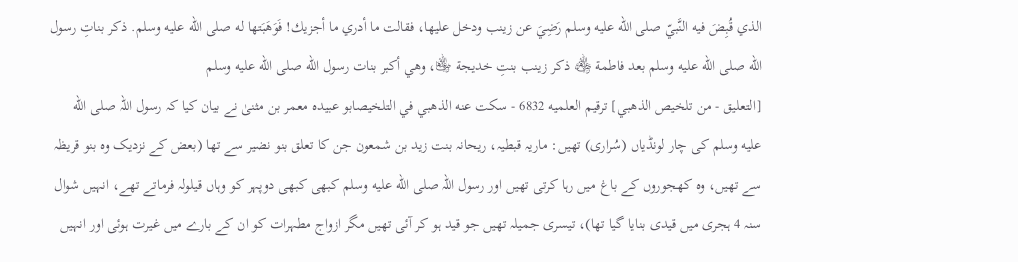الذي قُبِضَ فيه النَّبيّ صلى الله عليه وسلم رَضِيَ عن زينب ودخل عليها، فقالت ما أدري ما أجزيك! فَوَهَبَتها له صلى الله عليه وسلم. ذكر بناتِ رسول الله صلى الله عليه وسلم بعد فاطمة ﵅ ذكر زينب بنتِ خديجة ﵂، وهي أكبر بنات رسول الله صلى الله عليه وسلم
[التعليق - من تلخيص الذهبي] ترقيم العلميه 6832 - سكت عنه الذهبي في التلخيصابو عبیدہ معمر بن مثنیٰ نے بیان کیا کہ رسول اللہ صلى الله عليه وسلم کی چار لونڈیاں (سُراری) تھیں: ماریہ قبطیہ، ریحانہ بنت زید بن شمعون جن کا تعلق بنو نضیر سے تھا (بعض کے نزدیک وہ بنو قریظہ سے تھیں، وہ کھجوروں کے باغ میں رہا کرتی تھیں اور رسول اللہ صلى الله عليه وسلم کبھی کبھی دوپہر کو وہاں قیلولہ فرماتے تھے، انہیں شوال سنہ 4 ہجری میں قیدی بنایا گیا تھا)، تیسری جمیلہ تھیں جو قید ہو کر آئی تھیں مگر ازواج مطہرات کو ان کے بارے میں غیرت ہوئی اور انہیں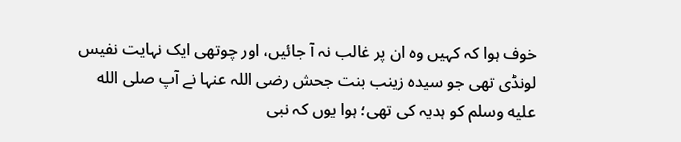خوف ہوا کہ کہیں وہ ان پر غالب نہ آ جائیں، اور چوتھی ایک نہایت نفیس لونڈی تھی جو سیدہ زینب بنت جحش رضی اللہ عنہا نے آپ صلى الله عليه وسلم کو ہدیہ کی تھی؛ ہوا یوں کہ نبی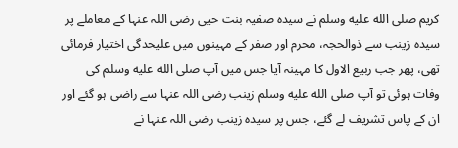کریم صلى الله عليه وسلم نے سیدہ صفیہ بنت حیی رضی اللہ عنہا کے معاملے پر سیدہ زینب سے ذوالحجہ، محرم اور صفر کے مہینوں میں علیحدگی اختیار فرمائی تھی، پھر جب ربیع الاول کا مہینہ آیا جس میں آپ صلى الله عليه وسلم کی وفات ہوئی تو آپ صلى الله عليه وسلم زینب رضی اللہ عنہا سے راضی ہو گئے اور ان کے پاس تشریف لے گئے، جس پر سیدہ زینب رضی اللہ عنہا نے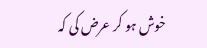خوش ہو کر عرض کی کہ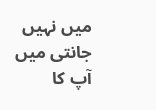میں نہیں جانتی میں آپ کا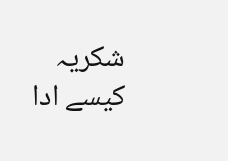شکریہ کیسے ادا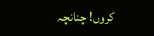کروں! چنانچہ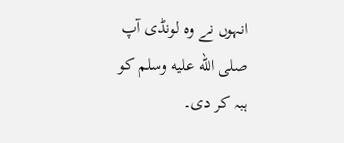انہوں نے وہ لونڈی آپ صلى الله عليه وسلم کو ہبہ کر دی۔